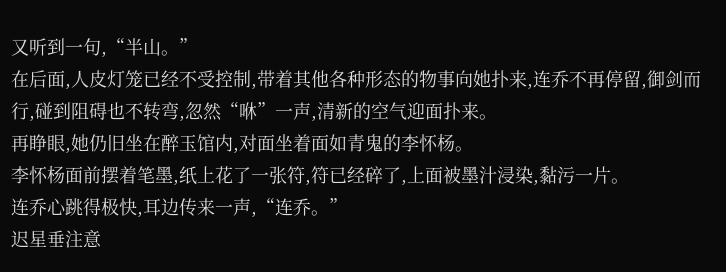又听到一句,“半山。”
在后面,人皮灯笼已经不受控制,带着其他各种形态的物事向她扑来,连乔不再停留,御剑而行,碰到阻碍也不转弯,忽然“咻”一声,清新的空气迎面扑来。
再睁眼,她仍旧坐在醉玉馆内,对面坐着面如青鬼的李怀杨。
李怀杨面前摆着笔墨,纸上花了一张符,符已经碎了,上面被墨汁浸染,黏污一片。
连乔心跳得极快,耳边传来一声,“连乔。”
迟星垂注意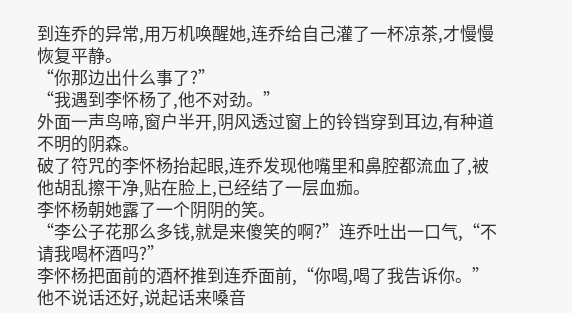到连乔的异常,用万机唤醒她,连乔给自己灌了一杯凉茶,才慢慢恢复平静。
“你那边出什么事了?”
“我遇到李怀杨了,他不对劲。”
外面一声鸟啼,窗户半开,阴风透过窗上的铃铛穿到耳边,有种道不明的阴森。
破了符咒的李怀杨抬起眼,连乔发现他嘴里和鼻腔都流血了,被他胡乱擦干净,贴在脸上,已经结了一层血痂。
李怀杨朝她露了一个阴阴的笑。
“李公子花那么多钱,就是来傻笑的啊?”连乔吐出一口气,“不请我喝杯酒吗?”
李怀杨把面前的酒杯推到连乔面前,“你喝,喝了我告诉你。”
他不说话还好,说起话来嗓音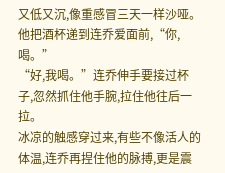又低又沉,像重感冒三天一样沙哑。他把酒杯递到连乔爱面前,“你,喝。”
“好,我喝。”连乔伸手要接过杯子,忽然抓住他手腕,拉住他往后一拉。
冰凉的触感穿过来,有些不像活人的体温,连乔再捏住他的脉搏,更是震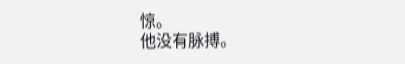惊。
他没有脉搏。